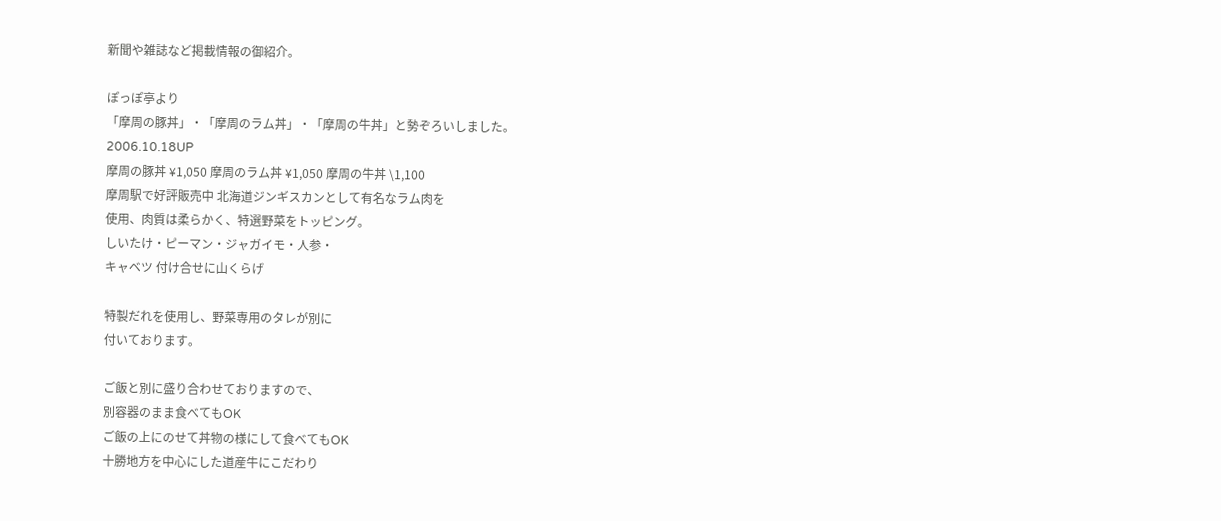新聞や雑誌など掲載情報の御紹介。

ぽっぽ亭より
「摩周の豚丼」・「摩周のラム丼」・「摩周の牛丼」と勢ぞろいしました。
2006.10.18UP
摩周の豚丼 ¥1,050 摩周のラム丼 ¥1,050 摩周の牛丼 \1,100
摩周駅で好評販売中 北海道ジンギスカンとして有名なラム肉を
使用、肉質は柔らかく、特選野菜をトッピング。
しいたけ・ピーマン・ジャガイモ・人参・
キャベツ 付け合せに山くらげ

特製だれを使用し、野菜専用のタレが別に
付いております。

ご飯と別に盛り合わせておりますので、
別容器のまま食べてもOK
ご飯の上にのせて丼物の様にして食べてもOK
十勝地方を中心にした道産牛にこだわり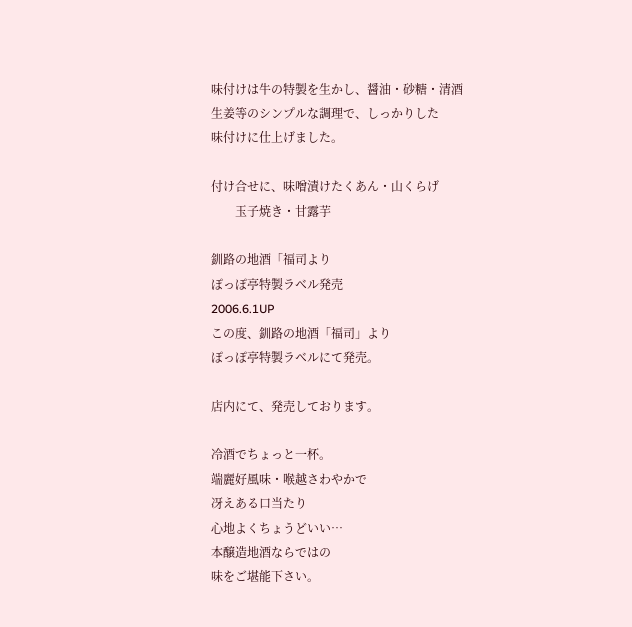味付けは牛の特製を生かし、醤油・砂糖・清酒
生姜等のシンプルな調理で、しっかりした
味付けに仕上げました。

付け合せに、味噌漬けたくあん・山くらげ
        玉子焼き・甘露芋

釧路の地酒「福司より
ぽっぽ亭特製ラベル発売
2006.6.1UP
この度、釧路の地酒「福司」より
ぽっぽ亭特製ラベルにて発売。

店内にて、発売しております。

冷酒でちょっと一杯。
端麗好風味・喉越さわやかで
冴えある口当たり
心地よくちょうどいい…
本醸造地酒ならではの
味をご堪能下さい。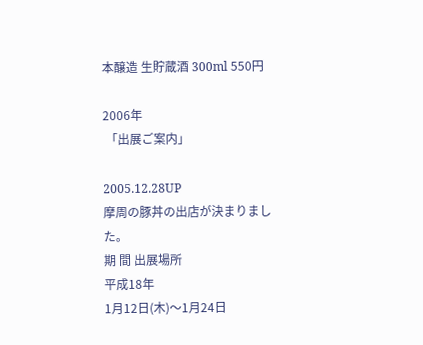本醸造 生貯蔵酒 300ml 550円

2006年
 「出展ご案内」

2005.12.28UP
摩周の豚丼の出店が決まりました。
期 間 出展場所
平成18年
1月12日(木)〜1月24日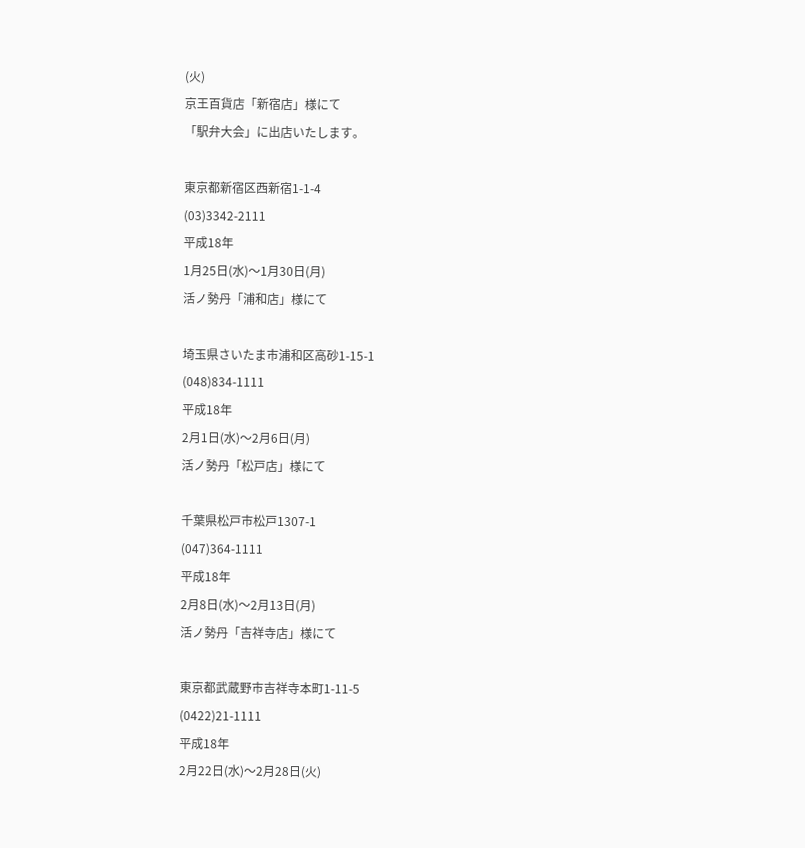(火)
京王百貨店「新宿店」様にて
「駅弁大会」に出店いたします。

東京都新宿区西新宿1-1-4
(03)3342-2111
平成18年
1月25日(水)〜1月30日(月)
活ノ勢丹「浦和店」様にて

埼玉県さいたま市浦和区高砂1-15-1
(048)834-1111
平成18年
2月1日(水)〜2月6日(月)
活ノ勢丹「松戸店」様にて

千葉県松戸市松戸1307-1
(047)364-1111
平成18年
2月8日(水)〜2月13日(月)
活ノ勢丹「吉祥寺店」様にて

東京都武蔵野市吉祥寺本町1-11-5
(0422)21-1111
平成18年
2月22日(水)〜2月28日(火)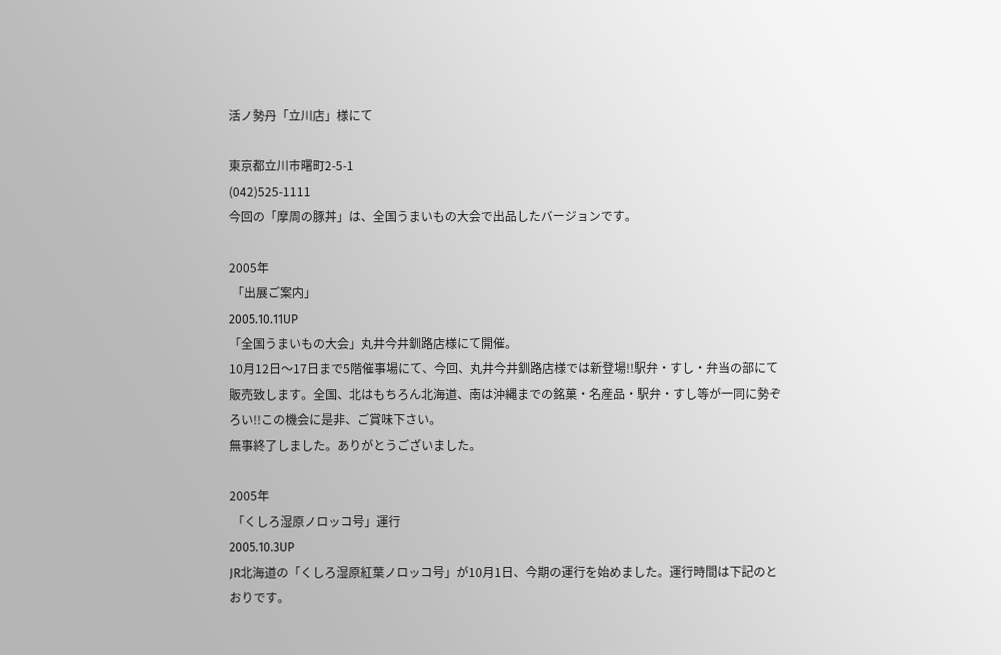活ノ勢丹「立川店」様にて

東京都立川市曙町2-5-1
(042)525-1111
今回の「摩周の豚丼」は、全国うまいもの大会で出品したバージョンです。

2005年
 「出展ご案内」
2005.10.11UP
「全国うまいもの大会」丸井今井釧路店様にて開催。
10月12日〜17日まで5階催事場にて、今回、丸井今井釧路店様では新登場!!駅弁・すし・弁当の部にて販売致します。全国、北はもちろん北海道、南は沖縄までの銘菓・名産品・駅弁・すし等が一同に勢ぞろい!!この機会に是非、ご賞味下さい。
無事終了しました。ありがとうございました。

2005年
 「くしろ湿原ノロッコ号」運行
2005.10.3UP
JR北海道の「くしろ湿原紅葉ノロッコ号」が10月1日、今期の運行を始めました。運行時間は下記のとおりです。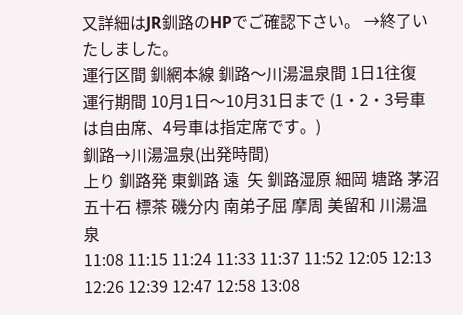又詳細はJR釧路のHPでご確認下さい。 →終了いたしました。
運行区間 釧網本線 釧路〜川湯温泉間 1日1往復
運行期間 10月1日〜10月31日まで (1・2・3号車は自由席、4号車は指定席です。)
釧路→川湯温泉(出発時間)
上り 釧路発 東釧路 遠  矢 釧路湿原 細岡 塘路 茅沼 五十石 標茶 磯分内 南弟子屈 摩周 美留和 川湯温泉
11:08 11:15 11:24 11:33 11:37 11:52 12:05 12:13 12:26 12:39 12:47 12:58 13:08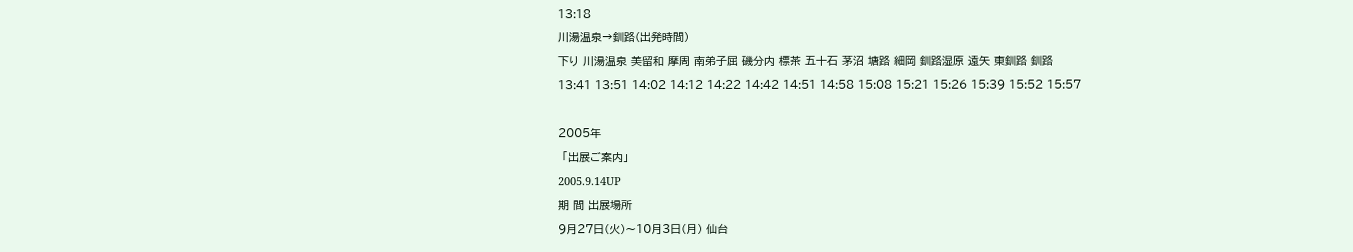13:18
川湯温泉→釧路(出発時間)
下り 川湯温泉 美留和 摩周 南弟子屈 磯分内 標茶 五十石 茅沼 塘路 細岡 釧路湿原 遠矢 東釧路 釧路
13:41 13:51 14:02 14:12 14:22 14:42 14:51 14:58 15:08 15:21 15:26 15:39 15:52 15:57

2005年
 「出展ご案内」
2005.9.14UP
期 間 出展場所
9月27日(火)〜10月3日(月) 仙台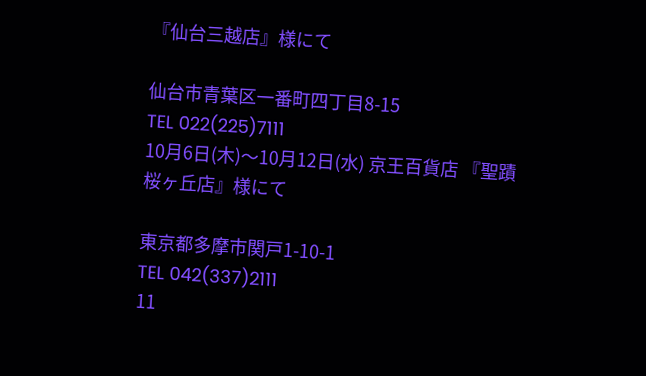『仙台三越店』様にて

仙台市青葉区一番町四丁目8-15
TEL 022(225)7111
10月6日(木)〜10月12日(水) 京王百貨店 『聖蹟桜ヶ丘店』様にて

東京都多摩市関戸1-10-1
TEL 042(337)2111
11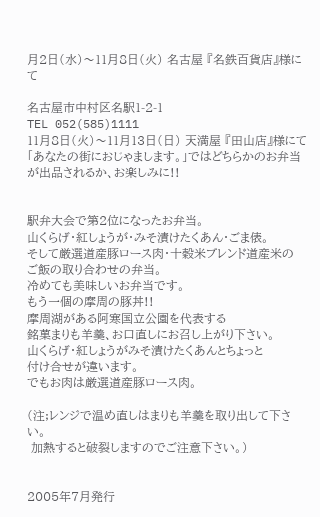月2日(水)〜11月8日(火) 名古屋 『名鉄百貨店』様にて

名古屋市中村区名駅1-2-1
TEL 052(585)1111
11月8日(火)〜11月13日(日) 天満屋 『田山店』様にて
「あなたの街におじゃまします。」ではどちらかのお弁当が出品されるか、お楽しみに!!


駅弁大会で第2位になったお弁当。
山くらげ・紅しょうが・みそ漬けたくあん・ごま俵。
そして厳選道産豚ロース肉・十穀米ブレンド道産米の
ご飯の取り合わせの弁当。
冷めても美味しいお弁当です。
もう一個の摩周の豚丼!!
摩周湖がある阿寒国立公園を代表する
銘菓まりも羊羹、お口直しにお召し上がり下さい。
山くらげ・紅しょうがみそ漬けたくあんとちょっと
付け合せが違います。
でもお肉は厳選道産豚ロース肉。

(注;レンジで温め直しはまりも羊羹を取り出して下さい。
 加熱すると破裂しますのでご注意下さい。)


2005年7月発行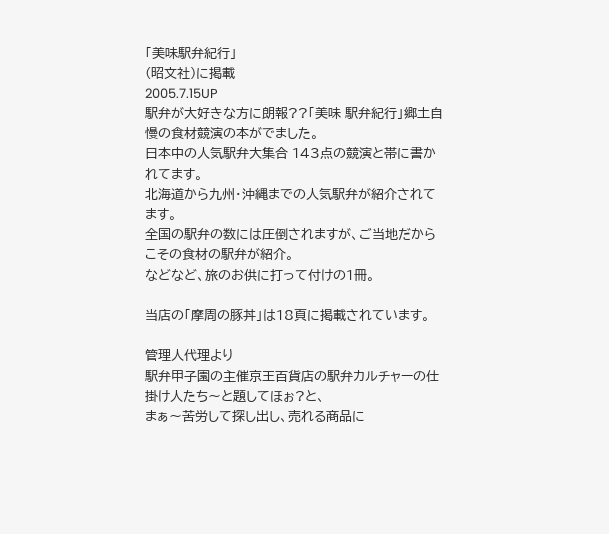「美味駅弁紀行」
(昭文社)に掲載
2005.7.15UP
駅弁が大好きな方に朗報??「美味 駅弁紀行」郷土自慢の食材競演の本がでました。
日本中の人気駅弁大集合 143点の競演と帯に書かれてます。
北海道から九州・沖縄までの人気駅弁が紹介されてます。
全国の駅弁の数には圧倒されますが、ご当地だからこその食材の駅弁が紹介。
などなど、旅のお供に打って付けの1冊。

当店の「摩周の豚丼」は18頁に掲載されています。

管理人代理より
駅弁甲子園の主催京王百貨店の駅弁カルチャーの仕掛け人たち〜と題してほぉ?と、
まぁ〜苦労して探し出し、売れる商品に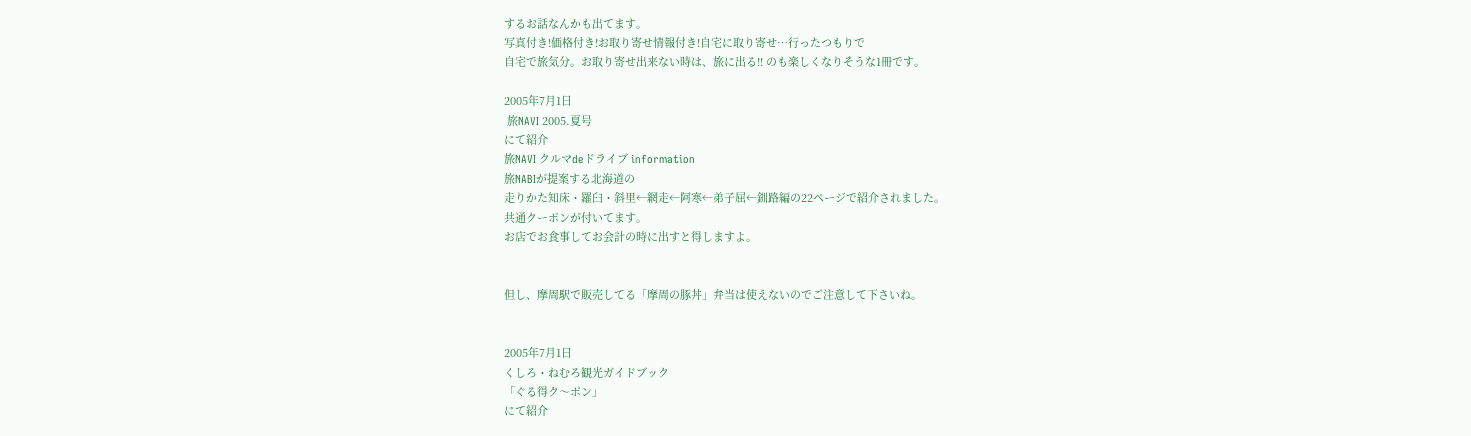するお話なんかも出てます。
写真付き!価格付き!お取り寄せ情報付き!自宅に取り寄せ…行ったつもりで
自宅で旅気分。お取り寄せ出来ない時は、旅に出る!! のも楽しくなりそうな1冊です。

2005年7月1日
 旅NAVI 2005.夏号
にて紹介
旅NAVI クルマdeドライブ information
旅NABIが提案する北海道の
走りかた知床・羅臼・斜里←網走←阿寒←弟子屈←釧路編の22ページで紹介されました。
共通クーポンが付いてます。
お店でお食事してお会計の時に出すと得しますよ。


但し、摩周駅で販売してる「摩周の豚丼」弁当は使えないのでご注意して下さいね。


2005年7月1日
くしろ・ねむろ観光ガイドブック
「ぐる得ク〜ポン」
にて紹介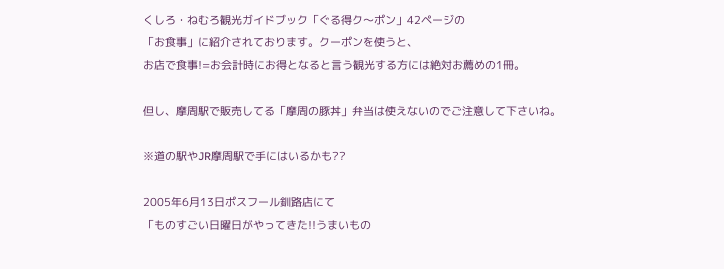くしろ・ねむろ観光ガイドブック「ぐる得ク〜ポン」42ページの
「お食事」に紹介されております。クーポンを使うと、
お店で食事!=お会計時にお得となると言う観光する方には絶対お薦めの1冊。

但し、摩周駅で販売してる「摩周の豚丼」弁当は使えないのでご注意して下さいね。

※道の駅やJR摩周駅で手にはいるかも??

2005年6月13日ポスフール釧路店にて
「ものすごい日曜日がやってきた!!うまいもの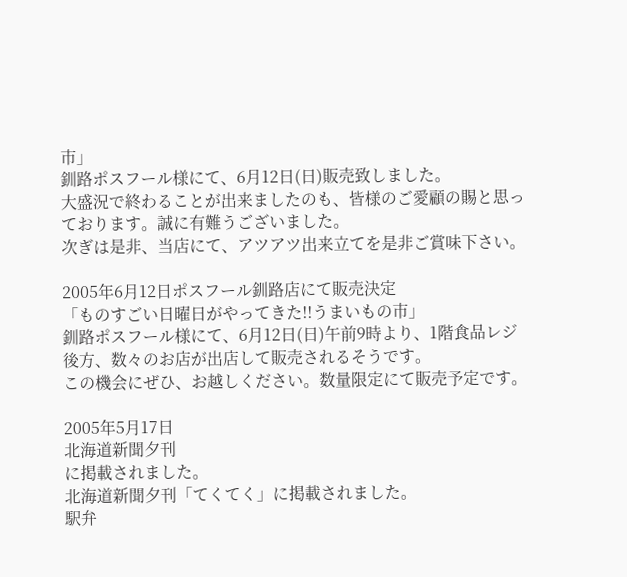市」
釧路ポスフール様にて、6月12日(日)販売致しました。
大盛況で終わることが出来ましたのも、皆様のご愛顧の賜と思っております。誠に有難うございました。
次ぎは是非、当店にて、アツアツ出来立てを是非ご賞味下さい。

2005年6月12日ポスフール釧路店にて販売決定
「ものすごい日曜日がやってきた!!うまいもの市」
釧路ポスフール様にて、6月12日(日)午前9時より、1階食品レジ後方、数々のお店が出店して販売されるそうです。
この機会にぜひ、お越しください。数量限定にて販売予定です。

2005年5月17日
北海道新聞夕刊
に掲載されました。
北海道新聞夕刊「てくてく」に掲載されました。
駅弁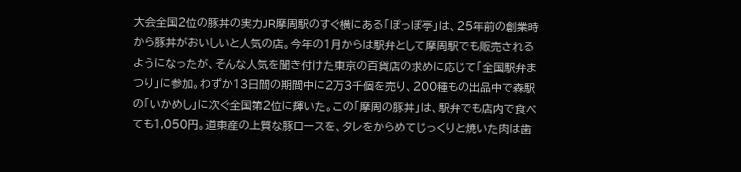大会全国2位の豚丼の実力JR摩周駅のすぐ横にある「ぽっぽ亭」は、25年前の創業時から豚丼がおいしいと人気の店。今年の1月からは駅弁として摩周駅でも販売されるようになったが、そんな人気を聞き付けた東京の百貨店の求めに応じて「全国駅弁まつり」に参加。わずか13日間の期間中に2万3千個を売り、200種もの出品中で森駅の「いかめし」に次ぐ全国第2位に輝いた。この「摩周の豚丼」は、駅弁でも店内で食べても1,050円。道東産の上質な豚ロースを、タレをからめてじっくりと焼いた肉は歯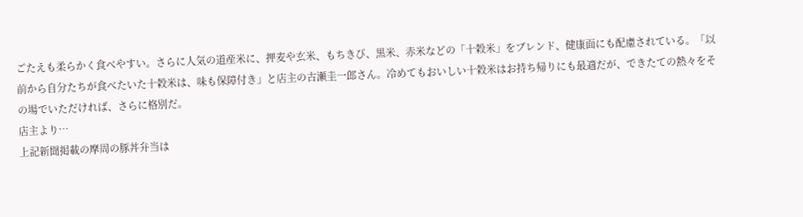ごたえも柔らかく食べやすい。さらに人気の道産米に、押麦や玄米、もちきび、黒米、赤米などの「十穀米」をブレンド、健康面にも配慮されている。「以前から自分たちが食べたいた十穀米は、味も保障付き」と店主の古瀬圭一郎さん。冷めてもおいしい十穀米はお持ち帰りにも最適だが、できたての熱々をその場でいただければ、さらに格別だ。
店主より…
上記新聞掲載の摩周の豚丼弁当は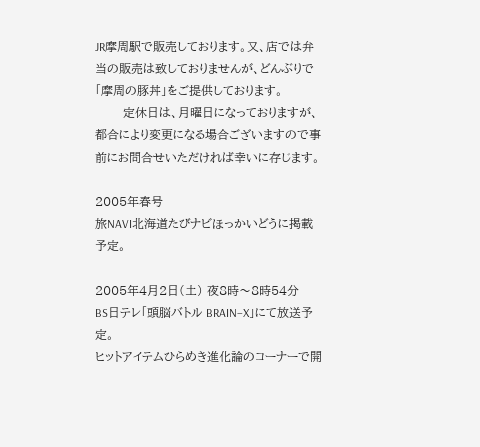JR摩周駅で販売しております。又、店では弁当の販売は致しておりませんが、どんぶりで「摩周の豚丼」をご提供しております。
       定休日は、月曜日になっておりますが、都合により変更になる場合ございますので事前にお問合せいただければ幸いに存じます。

2005年春号
旅NAVI北海道たびナビほっかいどうに掲載予定。

2005年4月2日(土) 夜8時〜8時54分
BS日テレ「頭脳バトル BRAIN−X」にて放送予定。
ヒットアイテムひらめき進化論のコーナーで開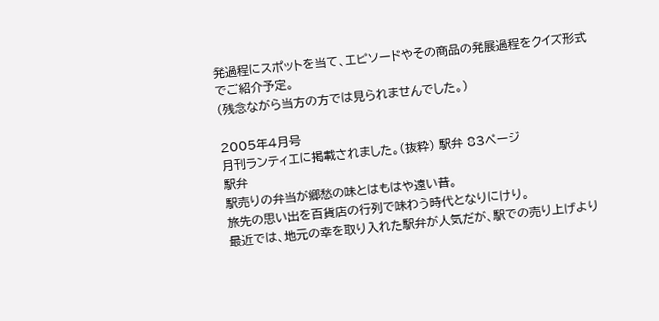発過程にスポットを当て、エピソードやその商品の発展過程をクイズ形式でご紹介予定。
(残念ながら当方の方では見られませんでした。)

2005年4月号
月刊ランティエに掲載されました。(抜粋) 駅弁 83ページ
駅弁
駅売りの弁当が郷愁の味とはもはや遠い昔。
旅先の思い出を百貨店の行列で味わう時代となりにけり。
最近では、地元の幸を取り入れた駅弁が人気だが、駅での売り上げより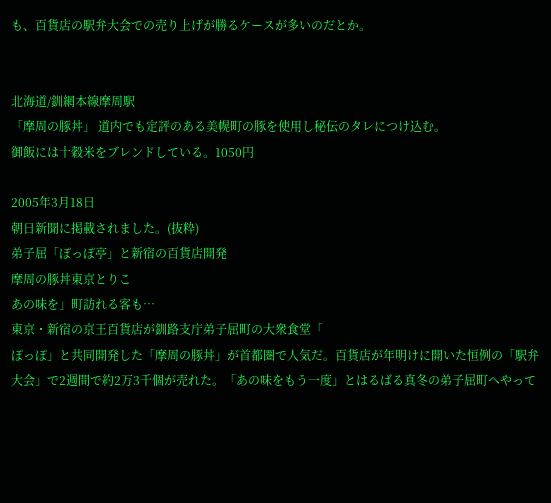も、百貨店の駅弁大会での売り上げが勝るケースが多いのだとか。


北海道/釧網本線摩周駅
「摩周の豚丼」 道内でも定評のある美幌町の豚を使用し秘伝のタレにつけ込む。
御飯には十穀米をブレンドしている。1050円

2005年3月18日
朝日新聞に掲載されました。(抜粋)
弟子屈「ぽっぽ亭」と新宿の百貨店開発
摩周の豚丼東京とりこ
あの味を」町訪れる客も…
東京・新宿の京王百貨店が釧路支庁弟子屈町の大衆食堂「
ぽっぽ」と共同開発した「摩周の豚丼」が首都圏で人気だ。百貨店が年明けに開いた恒例の「駅弁大会」で2週間で約2万3千個が売れた。「あの味をもう一度」とはるばる真冬の弟子屈町へやって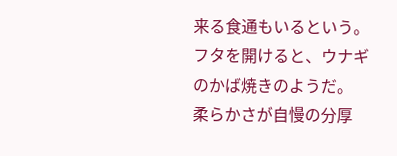来る食通もいるという。フタを開けると、ウナギのかば焼きのようだ。 柔らかさが自慢の分厚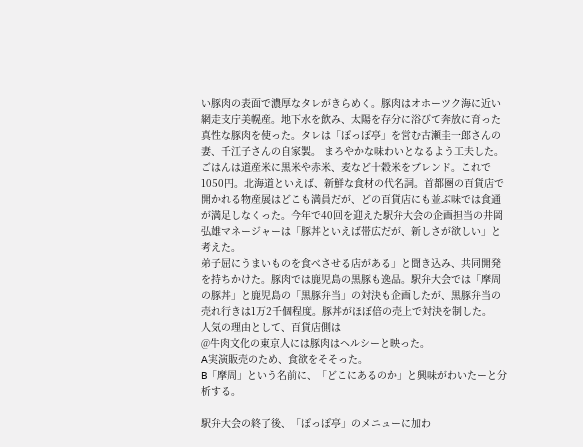い豚肉の表面で濃厚なタレがきらめく。豚肉はオホーツク海に近い網走支庁美幌産。地下水を飲み、太陽を存分に浴びて奔放に育った真性な豚肉を使った。タレは「ぽっぽ亭」を営む古瀬圭一郎さんの妻、千江子さんの自家製。 まろやかな味わいとなるよう工夫した。ごはんは道産米に黒米や赤米、麦など十穀米をブレンド。これで1050円。北海道といえば、新鮮な食材の代名詞。首都圏の百貨店で開かれる物産展はどこも満員だが、どの百貨店にも並ぶ味では食通が満足しなくった。今年で40回を迎えた駅弁大会の企画担当の井岡弘雄マネージャーは「豚丼といえば帯広だが、新しさが欲しい」と考えた。
弟子屈にうまいものを食べさせる店がある」と聞き込み、共同開発を持ちかけた。豚肉では鹿児島の黒豚も逸品。駅弁大会では「摩周の豚丼」と鹿児島の「黒豚弁当」の対決も企画したが、黒豚弁当の売れ行きは1万2千個程度。豚丼がほぼ倍の売上で対決を制した。
人気の理由として、百貨店側は
@牛肉文化の東京人には豚肉はヘルシーと映った。
A実演販売のため、食欲をそそった。
B「摩周」という名前に、「どこにあるのか」と興味がわいたーと分析する。

駅弁大会の終了後、「ぽっぽ亭」のメニューに加わ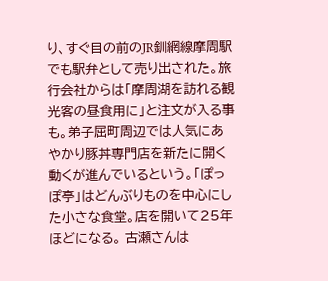り、すぐ目の前のJR釧網線摩周駅でも駅弁として売り出された。旅行会社からは「摩周湖を訪れる観光客の昼食用に」と注文が入る事も。弟子屈町周辺では人気にあやかり豚丼専門店を新たに開く動くが進んでいるという。「ぽっぽ亭」はどんぶりものを中心にした小さな食堂。店を開いて25年ほどになる。 古瀬さんは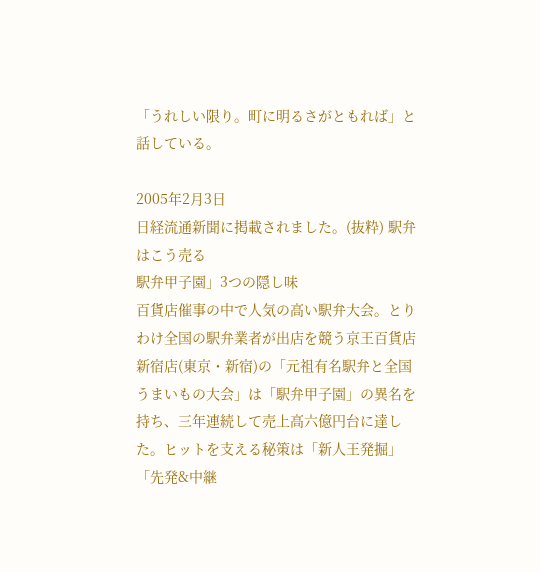「うれしい限り。町に明るさがともれば」と話している。

2005年2月3日
日経流通新聞に掲載されました。(抜粋) 駅弁はこう売る
駅弁甲子園」3つの隠し味
百貨店催事の中で人気の高い駅弁大会。とりわけ全国の駅弁業者が出店を競う京王百貨店新宿店(東京・新宿)の「元祖有名駅弁と全国うまいもの大会」は「駅弁甲子園」の異名を持ち、三年連続して売上高六億円台に達した。ヒットを支える秘策は「新人王発掘」「先発&中継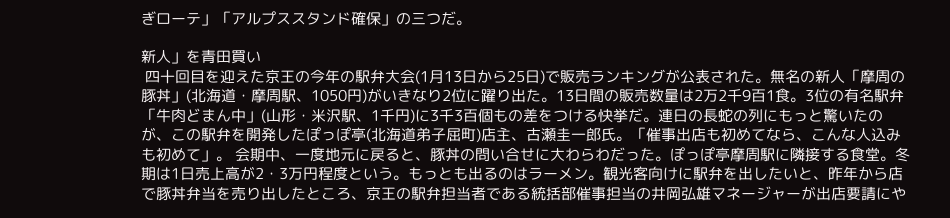ぎローテ」「アルプススタンド確保」の三つだ。

新人」を青田買い
 四十回目を迎えた京王の今年の駅弁大会(1月13日から25日)で販売ランキングが公表された。無名の新人「摩周の豚丼」(北海道・摩周駅、1050円)がいきなり2位に躍り出た。13日間の販売数量は2万2千9百1食。3位の有名駅弁「牛肉どまん中」(山形・米沢駅、1千円)に3千3百個もの差をつける快挙だ。連日の長蛇の列にもっと驚いたのが、この駅弁を開発したぽっぽ亭(北海道弟子屈町)店主、古瀬圭一郎氏。「催事出店も初めてなら、こんな人込みも初めて」。 会期中、一度地元に戻ると、豚丼の問い合せに大わらわだった。ぽっぽ亭摩周駅に隣接する食堂。冬期は1日売上高が2・3万円程度という。もっとも出るのはラーメン。観光客向けに駅弁を出したいと、昨年から店で豚丼弁当を売り出したところ、京王の駅弁担当者である統括部催事担当の井岡弘雄マネージャーが出店要請にや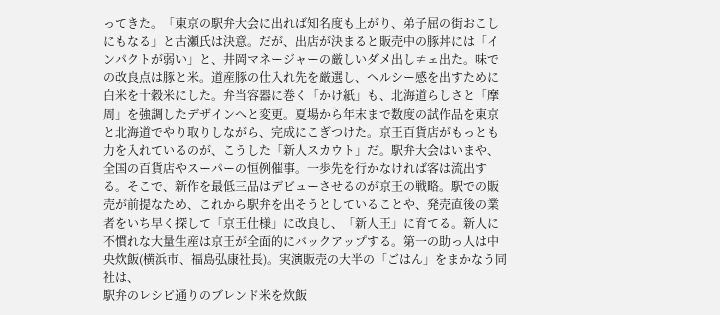ってきた。「東京の駅弁大会に出れば知名度も上がり、弟子屈の街おこしにもなる」と古瀬氏は決意。だが、出店が決まると販売中の豚丼には「インパクトが弱い」と、井岡マネージャーの厳しいダメ出し≠ェ出た。味での改良点は豚と米。道産豚の仕入れ先を厳選し、ヘルシー感を出すために白米を十穀米にした。弁当容器に巻く「かけ紙」も、北海道らしさと「摩周」を強調したデザインへと変更。夏場から年末まで数度の試作品を東京と北海道でやり取りしながら、完成にこぎつけた。京王百貨店がもっとも力を入れているのが、こうした「新人スカウト」だ。駅弁大会はいまや、全国の百貨店やスーパーの恒例催事。一歩先を行かなければ客は流出する。そこで、新作を最低三品はデビューさせるのが京王の戦略。駅での販売が前提なため、これから駅弁を出そうとしていることや、発売直後の業者をいち早く探して「京王仕様」に改良し、「新人王」に育てる。新人に不慣れな大量生産は京王が全面的にバックアップする。第一の助っ人は中央炊飯(横浜市、福島弘康社長)。実演販売の大半の「ごはん」をまかなう同社は、
駅弁のレシピ通りのブレンド米を炊飯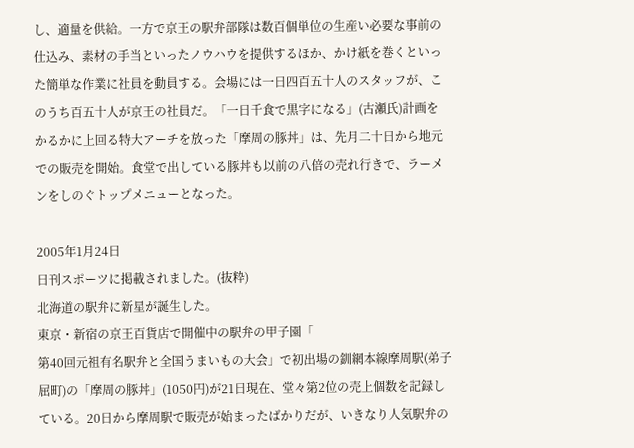し、適量を供給。一方で京王の駅弁部隊は数百個単位の生産い必要な事前の仕込み、素材の手当といったノウハウを提供するほか、かけ紙を巻くといった簡単な作業に社員を動員する。会場には一日四百五十人のスタッフが、このうち百五十人が京王の社員だ。「一日千食で黒字になる」(古瀬氏)計画をかるかに上回る特大アーチを放った「摩周の豚丼」は、先月二十日から地元での販売を開始。食堂で出している豚丼も以前の八倍の売れ行きで、ラーメンをしのぐトップメニューとなった。

2005年1月24日
日刊スポーツに掲載されました。(抜粋)
北海道の駅弁に新星が誕生した。
東京・新宿の京王百貨店で開催中の駅弁の甲子園「
第40回元祖有名駅弁と全国うまいもの大会」で初出場の釧網本線摩周駅(弟子屈町)の「摩周の豚丼」(1050円)が21日現在、堂々第2位の売上個数を記録している。20日から摩周駅で販売が始まったばかりだが、いきなり人気駅弁の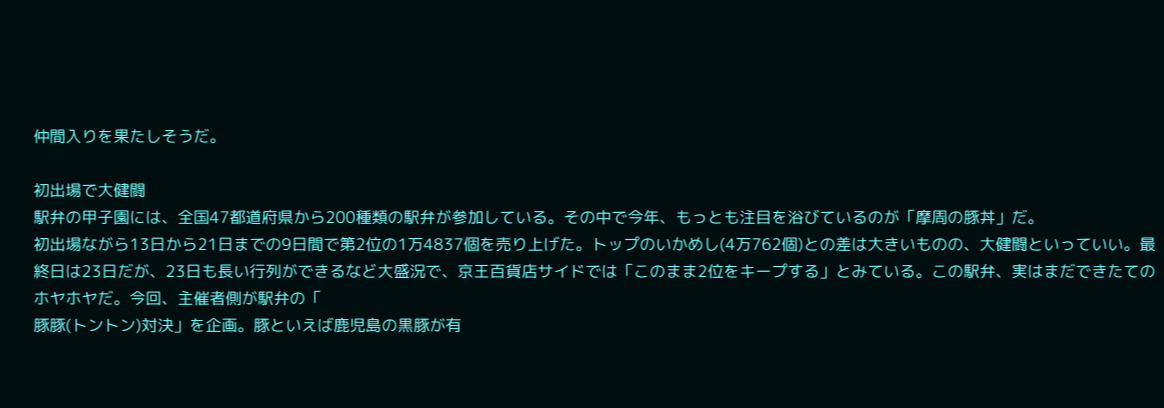仲間入りを果たしそうだ。

初出場で大健闘
駅弁の甲子園には、全国47都道府県から200種類の駅弁が参加している。その中で今年、もっとも注目を浴びているのが「摩周の豚丼」だ。
初出場ながら13日から21日までの9日間で第2位の1万4837個を売り上げた。トップのいかめし(4万762個)との差は大きいものの、大健闘といっていい。最終日は23日だが、23日も長い行列ができるなど大盛況で、京王百貨店サイドでは「このまま2位をキープする」とみている。この駅弁、実はまだできたてのホヤホヤだ。今回、主催者側が駅弁の「
豚豚(トントン)対決」を企画。豚といえば鹿児島の黒豚が有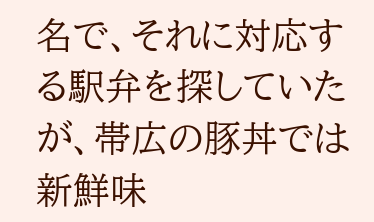名で、それに対応する駅弁を探していたが、帯広の豚丼では新鮮味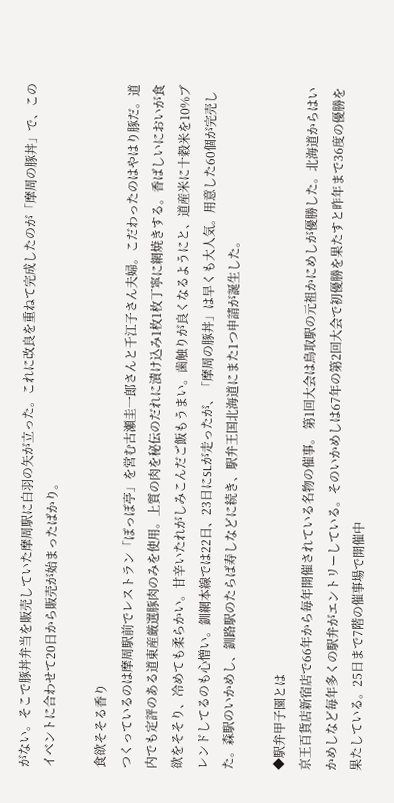がない。そこで豚丼弁当を販売していた摩周駅に白羽の矢が立った。これに改良を重ねて完成したのが「摩周の豚丼」で、このイベントに合わせて20日から販売が始まったばかり。

食欲そそる香り
つくっているのは摩周駅前でレストラン「ぽっぽ亭」を営む古瀬圭一郎さんと千江子さん夫婦。こだわったのはやはり豚だ。道内でも定評のある道東産厳選豚肉のみを使用。上質の肉を秘伝のだれに漬け込み1枚1枚丁寧に網焼きする。香ばしいにおいが食欲をそそり、冷めても柔らかい。甘辛いたれがしみこんだご飯もうまい。歯触りが良くなるようにと、道産米に十穀米を10%ブレンドしてるのも心憎い。釧網本線では22日、23日にSLが走ったが、「摩周の豚丼」は早くも大人気。用意した60個が完売した。森駅のいかめし、釧路駅のたらば寿しなどに続き、駅弁王国北海道にまた1つ申請が誕生した。

◆駅弁甲子園とは
京王百貨店新宿店で66年から毎年開催されている名物の催事。 第1回大会は鳥取駅の元祖かにめしが優勝した。北海道からはいかめしなど毎年多くの駅弁がエントリーしている。そのいかめしは67年の第2回大会で初優勝を果たすと昨年まで36度の優勝を果たしている。25日まで7階の催事場で開催中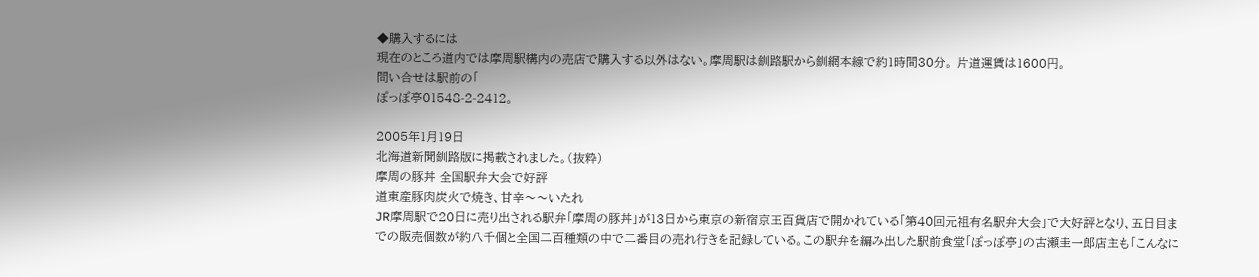◆購入するには
現在のところ道内では摩周駅構内の売店で購入する以外はない。摩周駅は釧路駅から釧網本線で約1時間30分。 片道運賃は1600円。
問い合せは駅前の「
ぽっぽ亭01548-2-2412。

2005年1月19日
北海道新聞釧路版に掲載されました。(抜粋)
摩周の豚丼 全国駅弁大会で好評
道東産豚肉炭火で焼き、甘辛〜〜いたれ
JR摩周駅で20日に売り出される駅弁「摩周の豚丼」が13日から東京の新宿京王百貨店で開かれている「第40回元祖有名駅弁大会」で大好評となり、五日目までの販売個数が約八千個と全国二百種類の中で二番目の売れ行きを記録している。この駅弁を編み出した駅前食堂「ぽっぽ亭」の古瀬圭一郎店主も「こんなに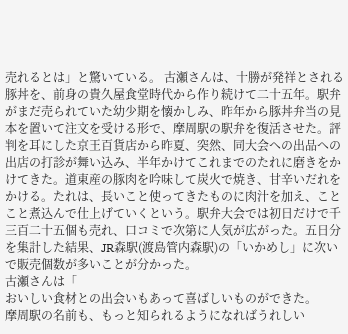売れるとは」と驚いている。 古瀬さんは、十勝が発祥とされる豚丼を、前身の貴久屋食堂時代から作り続けて二十五年。駅弁がまだ売られていた幼少期を懐かしみ、昨年から豚丼弁当の見本を置いて注文を受ける形で、摩周駅の駅弁を復活させた。評判を耳にした京王百貨店から昨夏、突然、同大会への出品への出店の打診が舞い込み、半年かけてこれまでのたれに磨きをかけてきた。道東産の豚肉を吟味して炭火で焼き、甘辛いだれをかける。たれは、長いこと使ってきたものに肉汁を加え、ことこと煮込んで仕上げていくという。駅弁大会では初日だけで千三百二十五個も売れ、口コミで次第に人気が広がった。五日分を集計した結果、JR森駅(渡島管内森駅)の「いかめし」に次いで販売個数が多いことが分かった。
古瀬さんは「
おいしい食材との出会いもあって喜ばしいものができた。
摩周駅の名前も、もっと知られるようになればうれしい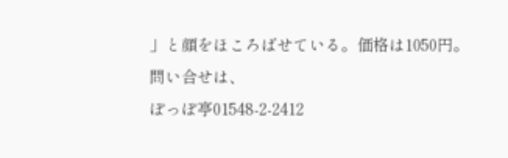」と顔をほころばせている。価格は1050円。
問い合せは、
ぽっぽ亭01548-2-2412